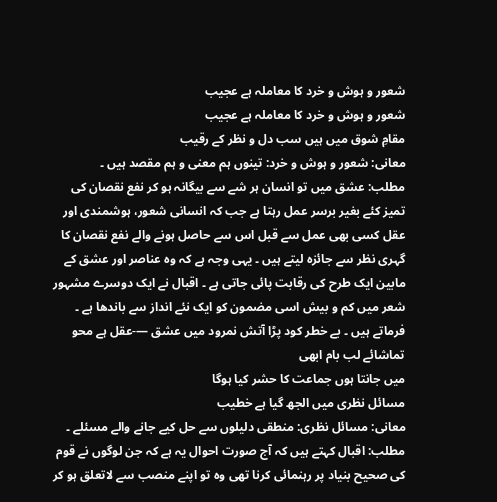شعور و ہوش و خرد کا معاملہ ہے عجيب
شعور و ہوش و خرد کا معاملہ ہے عجیب
مقامِ شوق میں ہیں سب دل و نظر کے رقیب
معانی: شعور و ہوش و خرد: تینوں ہم معنی و ہم مقصد ہیں ۔
مطلب: عشق میں تو انسان ہر شے سے بیگانہ ہو کر نفع نقصان کی تمیز کئے بغیر برسر عمل رہتا ہے جب کہ انسانی شعور، ہوشمندی اور عقل کسی بھی عمل سے قبل اس سے حاصل ہونے والے نفع نقصان کا گہری نظر سے جائزہ لیتے ہیں ۔ یہی وجہ ہے کہ وہ عناصر اور عشق کے مابین ایک طرح کی رقابت پائی جاتی ہے ۔ اقبال نے ایک دوسرے مشہور شعر میں کم و بیش اسی مضمون کو ایک نئے انداز سے باندھا ہے ۔ فرماتے ہیں ۔ بے خطر کود پڑا آتش نمرود میں عشق —-عقل ہے محو تماشائے لب بام ابھی
میں جانتا ہوں جماعت کا حشر کیا ہوگا
مسائل نظری میں الجھ گیا ہے خطیب
معانی: مسائل نظری: منطقی دلیلوں سے حل کیے جانے والے مسئلے ۔
مطلب: اقبال کہتے ہیں کہ آج صورت احوال یہ ہے کہ جن لوگوں نے قوم کی صحیح بنیاد پر رہنمائی کرنا تھی وہ تو اپنے منصب سے لاتعلق ہو کر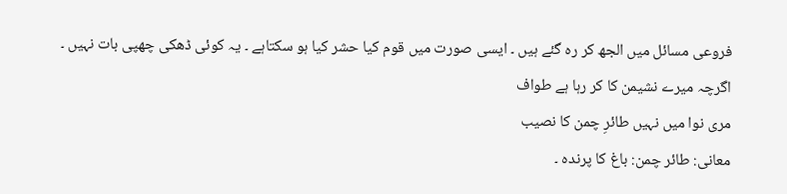فروعی مسائل میں الجھ کر رہ گئے ہیں ۔ ایسی صورت میں قوم کیا حشر کیا ہو سکتاہے ۔ یہ کوئی ڈھکی چھپی بات نہیں ۔
اگرچہ میرے نشیمن کا کر رہا ہے طواف
مری نوا میں نہیں طائرِ چمن کا نصیب
معانی: طائر چمن: باغ کا پرندہ ۔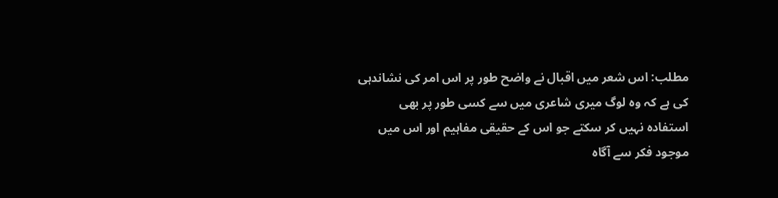مطلب: اس شعر میں اقبال نے واضح طور پر اس امر کی نشاندہی کی ہے کہ وہ لوگ میری شاعری میں سے کسی طور پر بھی استفادہ نہیں کر سکتے جو اس کے حقیقی مفاہیم اور اس میں موجود فکر سے آگاہ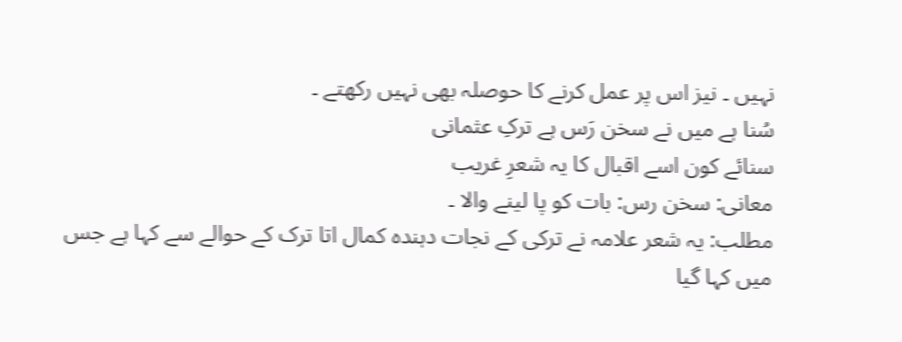نہیں ۔ نیز اس پر عمل کرنے کا حوصلہ بھی نہیں رکھتے ۔
سُنا ہے میں نے سخن رَس ہے ترکِ عثمانی
سنائے کون اسے اقبال کا یہ شعرِ غریب
معانی: سخن رس: بات کو پا لینے والا ۔
مطلب: یہ شعر علامہ نے ترکی کے نجات دہندہ کمال اتا ترک کے حوالے سے کہا ہے جس میں کہا گیا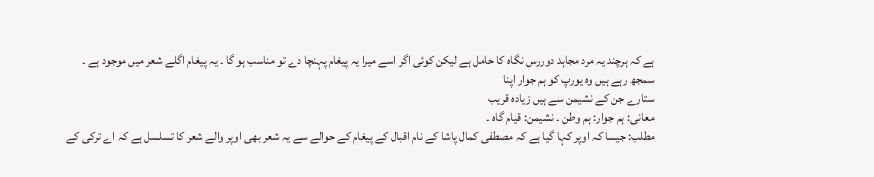ہے کہ ہرچند یہ مرد مجاہد دوررس نگاہ کا حامل ہے لیکن کوئی اگر اسے میرا یہ پیغام پہنچا دے تو مناسب ہو گا ۔ یہ پیغام اگلے شعر میں موجود ہے ۔
سمجھ رہے ہیں وہ یورپ کو ہم جوار اپنا
ستارے جن کے نشیمن سے ہیں زیادہ قریب
معانی: ہم جوار: ہم وطن ۔ نشیمن: قیام گاہ ۔
مطلب: جیسا کہ اوپر کہا گیا ہے کہ مصطفی کمال پاشا کے نام اقبال کے پیغام کے حوالے سے یہ شعر بھی اوپر والے شعر کا تسلسل ہے کہ اے ترکی کے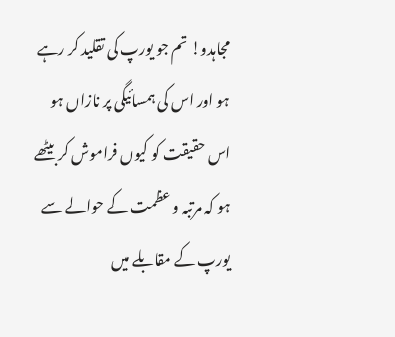مجاہدو! تم جو یورپ کی تقلید کر رہے ہو اور اس کی ہمسائیگی پر نازاں ہو اس حقیقت کو کیوں فراموش کر بیٹھے ہو کہ مرتبہ و عظمت کے حوالے سے یورپ کے مقابلے میں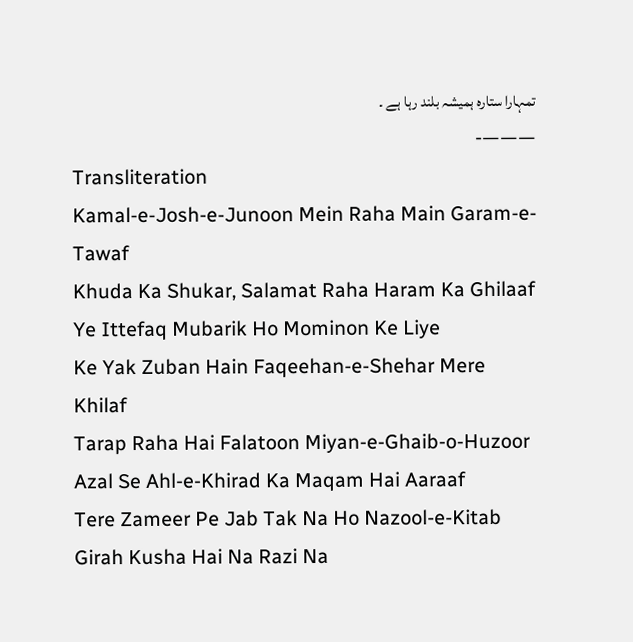تمہارا ستارہ ہمیشہ بلند رہا ہے ۔
———-
Transliteration
Kamal-e-Josh-e-Junoon Mein Raha Main Garam-e-Tawaf
Khuda Ka Shukar, Salamat Raha Haram Ka Ghilaaf
Ye Ittefaq Mubarik Ho Mominon Ke Liye
Ke Yak Zuban Hain Faqeehan-e-Shehar Mere Khilaf
Tarap Raha Hai Falatoon Miyan-e-Ghaib-o-Huzoor
Azal Se Ahl-e-Khirad Ka Maqam Hai Aaraaf
Tere Zameer Pe Jab Tak Na Ho Nazool-e-Kitab
Girah Kusha Hai Na Razi Na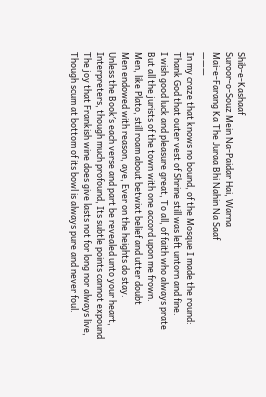Shib-e-Kashaaf
Suroor-o-Souz Mein Na-Paidar Hai, Warna
Mai-e-Farang Ka The Juraa Bhi Nahin Na Saaf
———
In my craze that knows no bound, of the Mosque I made the round:
Thank God that outer vest of Shrine still was left untorn and fine.
I wish good luck and pleasure great, To all, of faith who always prate
But all the jurists of the town with one accord upon me frown.
Men, like Plato, still roam about betwixt belief and utter doubt
Men endowed with reason, aye, Ever on the heights do stay.
Unless the Bookʹs each verse and part be revealed unto your heart,
Interpreters, though much profound, Its subtle points cannot expound
The joy that Frankish wine does give lasts not for long nor always live,
Though scum at bottom of its bowl is always pure and never foul.